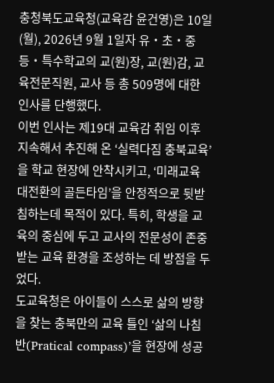충청북도교육청(교육감 윤건영)은 10일(월), 2026년 9월 1일자 유‧초‧중등‧특수학교의 교(원)장, 교(원)감, 교육전문직원, 교사 등 총 509명에 대한 인사를 단행했다.
이번 인사는 제19대 교육감 취임 이후 지속해서 추진해 온 ‘실력다짐 충북교육’을 학교 현장에 안착시키고, ‘미래교육 대전환의 골든타임’을 안정적으로 뒷받침하는데 목적이 있다. 특히, 학생을 교육의 중심에 두고 교사의 전문성이 존중받는 교육 환경을 조성하는 데 방점을 두었다.
도교육청은 아이들이 스스로 삶의 방향을 찾는 충북만의 교육 틀인 ‘삶의 나침반(Pratical compass)’을 현장에 성공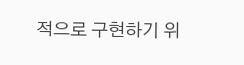적으로 구현하기 위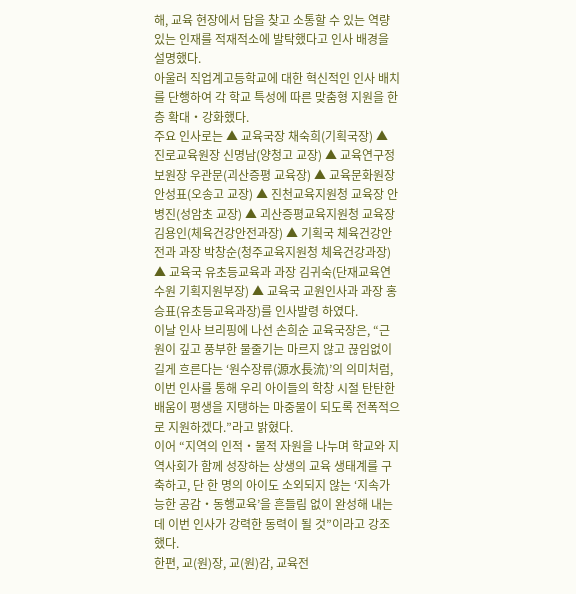해, 교육 현장에서 답을 찾고 소통할 수 있는 역량 있는 인재를 적재적소에 발탁했다고 인사 배경을 설명했다.
아울러 직업계고등학교에 대한 혁신적인 인사 배치를 단행하여 각 학교 특성에 따른 맞춤형 지원을 한층 확대‧강화했다.
주요 인사로는 ▲ 교육국장 채숙희(기획국장) ▲ 진로교육원장 신명남(양청고 교장) ▲ 교육연구정보원장 우관문(괴산증평 교육장) ▲ 교육문화원장 안성표(오송고 교장) ▲ 진천교육지원청 교육장 안병진(성암초 교장) ▲ 괴산증평교육지원청 교육장 김용인(체육건강안전과장) ▲ 기획국 체육건강안전과 과장 박창순(청주교육지원청 체육건강과장) ▲ 교육국 유초등교육과 과장 김귀숙(단재교육연수원 기획지원부장) ▲ 교육국 교원인사과 과장 홍승표(유초등교육과장)를 인사발령 하였다.
이날 인사 브리핑에 나선 손희순 교육국장은, “근원이 깊고 풍부한 물줄기는 마르지 않고 끊임없이 길게 흐른다는 ‘원수장류(源水長流)’의 의미처럼, 이번 인사를 통해 우리 아이들의 학창 시절 탄탄한 배움이 평생을 지탱하는 마중물이 되도록 전폭적으로 지원하겠다.”라고 밝혔다.
이어 “지역의 인적‧물적 자원을 나누며 학교와 지역사회가 함께 성장하는 상생의 교육 생태계를 구축하고, 단 한 명의 아이도 소외되지 않는 ‘지속가능한 공감‧동행교육’을 흔들림 없이 완성해 내는데 이번 인사가 강력한 동력이 될 것”이라고 강조했다.
한편, 교(원)장, 교(원)감, 교육전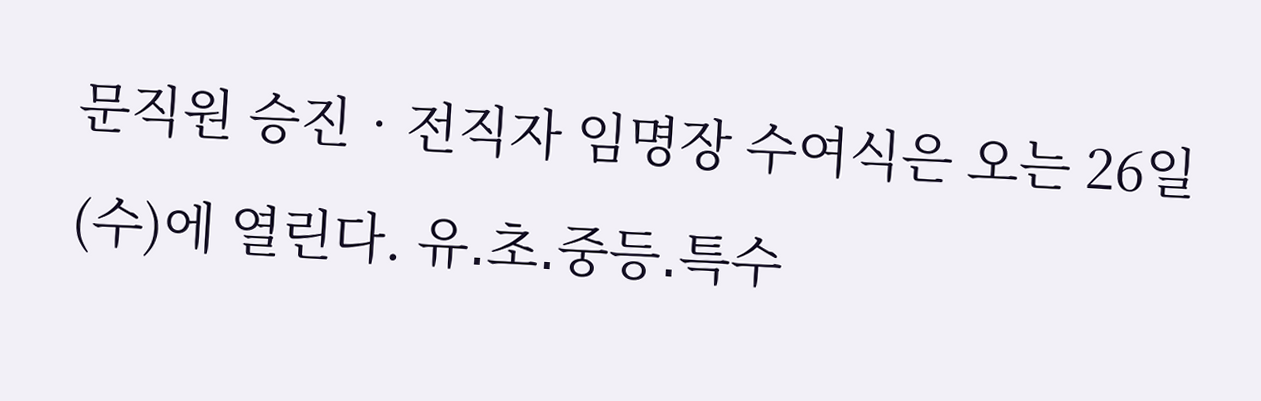문직원 승진‧전직자 임명장 수여식은 오는 26일(수)에 열린다. 유․초․중등․특수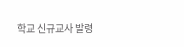학교 신규교사 발령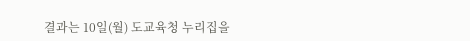결과는 10일(월) 도교육청 누리집을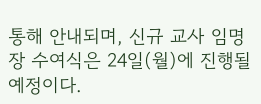통해 안내되며, 신규 교사 임명장 수여식은 24일(월)에 진행될 예정이다.